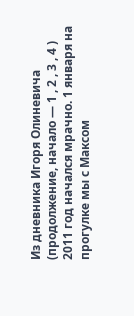Из дневника Игоря Олиневича
(продолжение, начало — 1 , 2 , 3 , 4 )
2011 год начался мрачно. 1 января на прогулке мы с Максом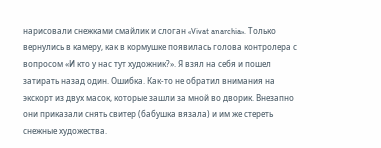нарисовали снежками смайлик и слоган «Vivat anarchia». Только вернулись в камеру, как в кормушке появилась голова контролера с вопросом «И кто у нас тут художник?». Я взял на себя и пошел затирать назад один. Ошибка. Как-то не обратил внимания на экскорт из двух масок, которые зашли за мной во дворик. Внезапно они приказали снять свитер (бабушка вязала) и им же стереть снежные художества.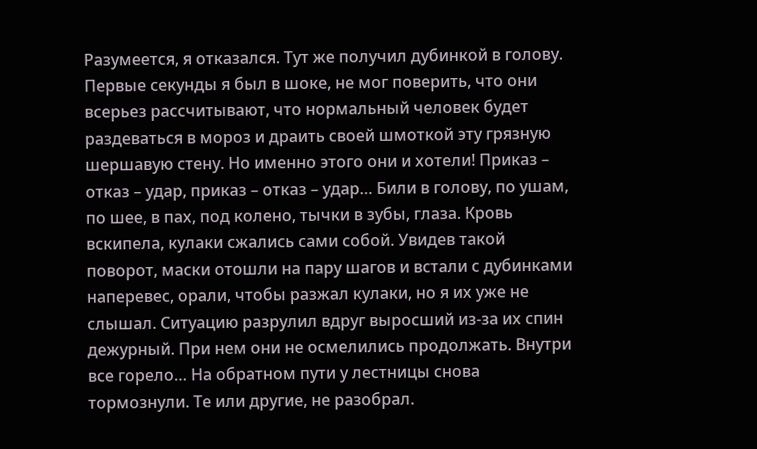Разумеется, я отказался. Тут же получил дубинкой в голову. Первые секунды я был в шоке, не мог поверить, что они всерьез рассчитывают, что нормальный человек будет раздеваться в мороз и драить своей шмоткой эту грязную шершавую стену. Но именно этого они и хотели! Приказ – отказ – удар, приказ – отказ – удар… Били в голову, по ушам, по шее, в пах, под колено, тычки в зубы, глаза. Кровь вскипела, кулаки сжались сами собой. Увидев такой поворот, маски отошли на пару шагов и встали с дубинками наперевес, орали, чтобы разжал кулаки, но я их уже не слышал. Ситуацию разрулил вдруг выросший из-за их спин дежурный. При нем они не осмелились продолжать. Внутри все горело… На обратном пути у лестницы снова тормознули. Те или другие, не разобрал.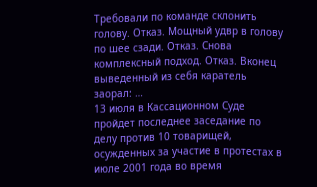Требовали по команде склонить голову. Отказ. Мощный удвр в голову по шее сзади. Отказ. Снова комплексный подход. Отказ. Вконец выведенный из себя каратель заорал: …
13 июля в Кассационном Суде пройдет последнее заседание по делу против 10 товарищей, осужденных за участие в протестах в июле 2001 года во время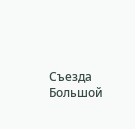Съезда Большой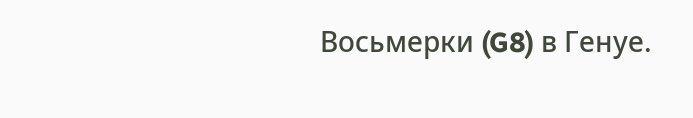Восьмерки (G8) в Генуе.